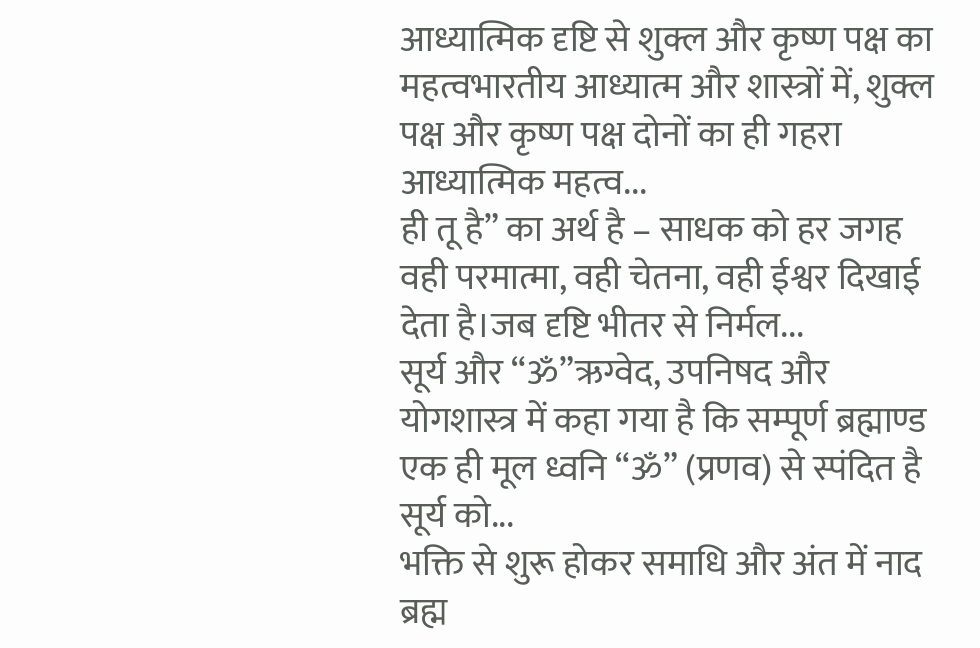आध्यात्मिक दृष्टि से शुक्ल और कृष्ण पक्ष का महत्वभारतीय आध्यात्म और शास्त्रों में, शुक्ल पक्ष और कृष्ण पक्ष दोनों का ही गहरा आध्यात्मिक महत्व...
ही तू है” का अर्थ है – साधक को हर जगह वही परमात्मा, वही चेतना, वही ईश्वर दिखाई देता है।जब दृष्टि भीतर से निर्मल...
सूर्य और “ॐ”ऋग्वेद, उपनिषद और योगशास्त्र में कहा गया है कि सम्पूर्ण ब्रह्माण्ड एक ही मूल ध्वनि “ॐ” (प्रणव) से स्पंदित है सूर्य को...
भक्ति से शुरू होकर समाधि और अंत में नाद ब्रह्म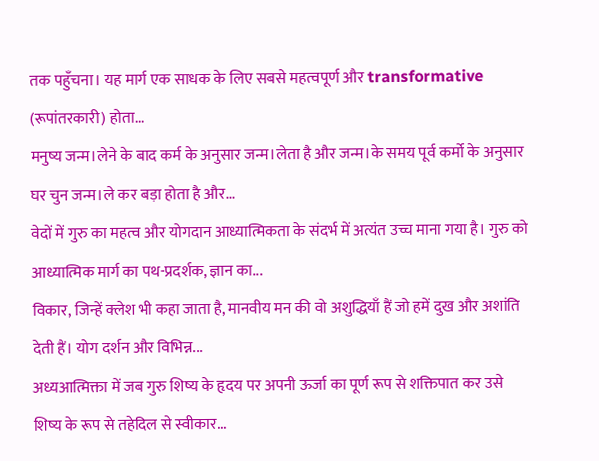तक पहुँचना। यह मार्ग एक साधक के लिए सबसे महत्वपूर्ण और transformative (रूपांतरकारी) होता...
मनुष्य जन्म।लेने के बाद कर्म के अनुसार जन्म।लेता है और जन्म।के समय पूर्व कर्मो के अनुसार घर चुन जन्म।ले कर बड़ा होता है और...
वेदों में गुरु का महत्व और योगदान आध्यात्मिकता के संदर्भ में अत्यंत उच्च माना गया है। गुरु को आध्यात्मिक मार्ग का पथ-प्रदर्शक, ज्ञान का...
विकार, जिन्हें क्लेश भी कहा जाता है, मानवीय मन की वो अशुद्धियाँ हैं जो हमें दुख और अशांति देती हैं। योग दर्शन और विभिन्न...
अध्यआत्मिक्ता में जब गुरु शिष्य के हृदय पर अपनी ऊर्जा का पूर्ण रूप से शक्तिपात कर उसे शिष्य के रूप से तहेदिल से स्वीकार...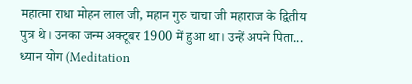महात्मा राधा मोहन लाल जी, महान गुरु चाचा जी महाराज के द्वितीय पुत्र थे। उनका जन्म अक्टूबर 1900 में हुआ था। उन्हें अपने पिता...
ध्यान योग (Meditation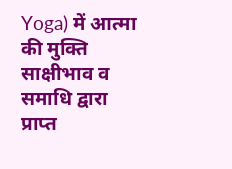Yoga) में आत्मा की मुक्ति साक्षीभाव व समाधि द्वारा प्राप्त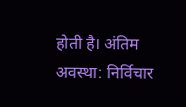होती है। अंतिम अवस्था: निर्विचार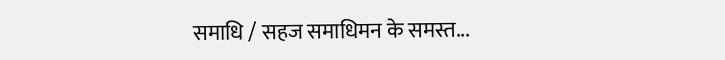समाधि / सहज समाधिमन के समस्त...